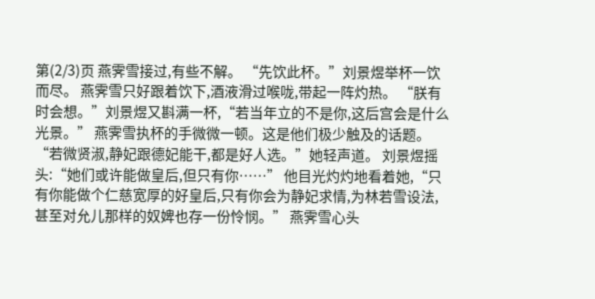第(2/3)页 燕霁雪接过,有些不解。 “先饮此杯。”刘景煜举杯一饮而尽。 燕霁雪只好跟着饮下,酒液滑过喉咙,带起一阵灼热。 “朕有时会想。”刘景煜又斟满一杯,“若当年立的不是你,这后宫会是什么光景。” 燕霁雪执杯的手微微一顿。这是他们极少触及的话题。 “若微贤淑,静妃跟德妃能干,都是好人选。”她轻声道。 刘景煜摇头:“她们或许能做皇后,但只有你……” 他目光灼灼地看着她,“只有你能做个仁慈宽厚的好皇后,只有你会为静妃求情,为林若雪设法,甚至对允儿那样的奴婢也存一份怜悯。” 燕霁雪心头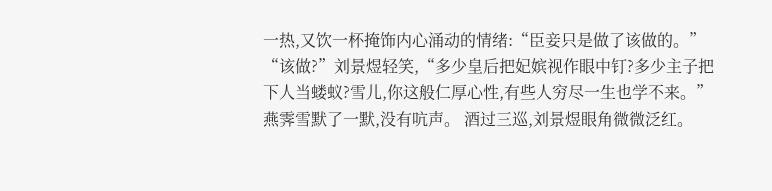一热,又饮一杯掩饰内心涌动的情绪:“臣妾只是做了该做的。” “该做?”刘景煜轻笑,“多少皇后把妃嫔视作眼中钉?多少主子把下人当蝼蚁?雪儿,你这般仁厚心性,有些人穷尽一生也学不来。” 燕霁雪默了一默,没有吭声。 酒过三巡,刘景煜眼角微微泛红。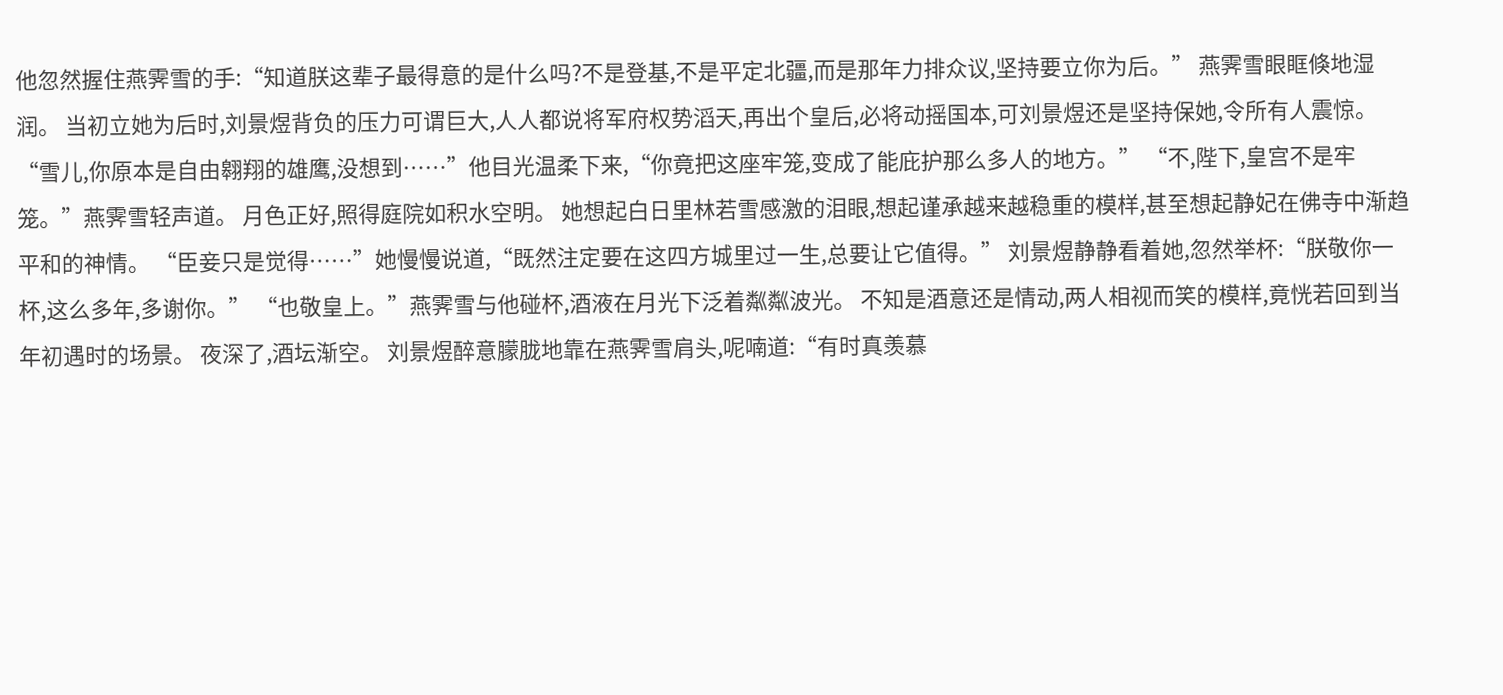他忽然握住燕霁雪的手:“知道朕这辈子最得意的是什么吗?不是登基,不是平定北疆,而是那年力排众议,坚持要立你为后。” 燕霁雪眼眶倏地湿润。 当初立她为后时,刘景煜背负的压力可谓巨大,人人都说将军府权势滔天,再出个皇后,必将动摇国本,可刘景煜还是坚持保她,令所有人震惊。 “雪儿,你原本是自由翱翔的雄鹰,没想到……”他目光温柔下来,“你竟把这座牢笼,变成了能庇护那么多人的地方。” “不,陛下,皇宫不是牢笼。”燕霁雪轻声道。 月色正好,照得庭院如积水空明。 她想起白日里林若雪感激的泪眼,想起谨承越来越稳重的模样,甚至想起静妃在佛寺中渐趋平和的神情。 “臣妾只是觉得……”她慢慢说道,“既然注定要在这四方城里过一生,总要让它值得。” 刘景煜静静看着她,忽然举杯:“朕敬你一杯,这么多年,多谢你。” “也敬皇上。”燕霁雪与他碰杯,酒液在月光下泛着粼粼波光。 不知是酒意还是情动,两人相视而笑的模样,竟恍若回到当年初遇时的场景。 夜深了,酒坛渐空。 刘景煜醉意朦胧地靠在燕霁雪肩头,呢喃道:“有时真羡慕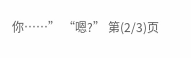你……” “嗯?” 第(2/3)页